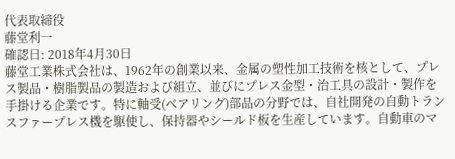代表取締役
藤堂利一
確認日: 2018年4月30日
藤堂工業株式会社は、1962年の創業以来、金属の塑性加工技術を核として、プレス製品・樹脂製品の製造および組立、並びにプレス金型・治工具の設計・製作を手掛ける企業です。特に軸受(ベアリング)部品の分野では、自社開発の自動トランスファープレス機を駆使し、保持器やシールド板を生産しています。自動車のマ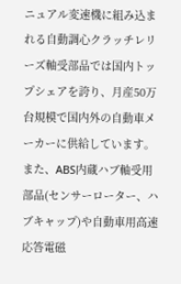ニュアル変速機に組み込まれる自動調心クラッチレリーズ軸受部品では国内トップシェアを誇り、月産50万台規模で国内外の自動車メーカーに供給しています。また、ABS内蔵ハブ軸受用部品(センサーローター、ハブキャップ)や自動車用高速応答電磁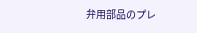弁用部品のプレ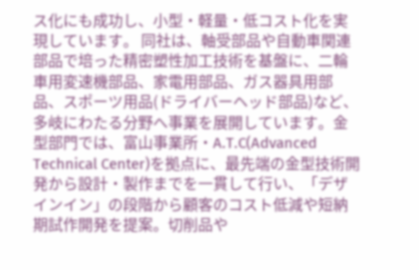ス化にも成功し、小型・軽量・低コスト化を実現しています。 同社は、軸受部品や自動車関連部品で培った精密塑性加工技術を基盤に、二輪車用変速機部品、家電用部品、ガス器具用部品、スポーツ用品(ドライバーヘッド部品)など、多岐にわたる分野へ事業を展開しています。金型部門では、富山事業所・A.T.C(Advanced Technical Center)を拠点に、最先端の金型技術開発から設計・製作までを一貫して行い、「デザインイン」の段階から顧客のコスト低減や短納期試作開発を提案。切削品や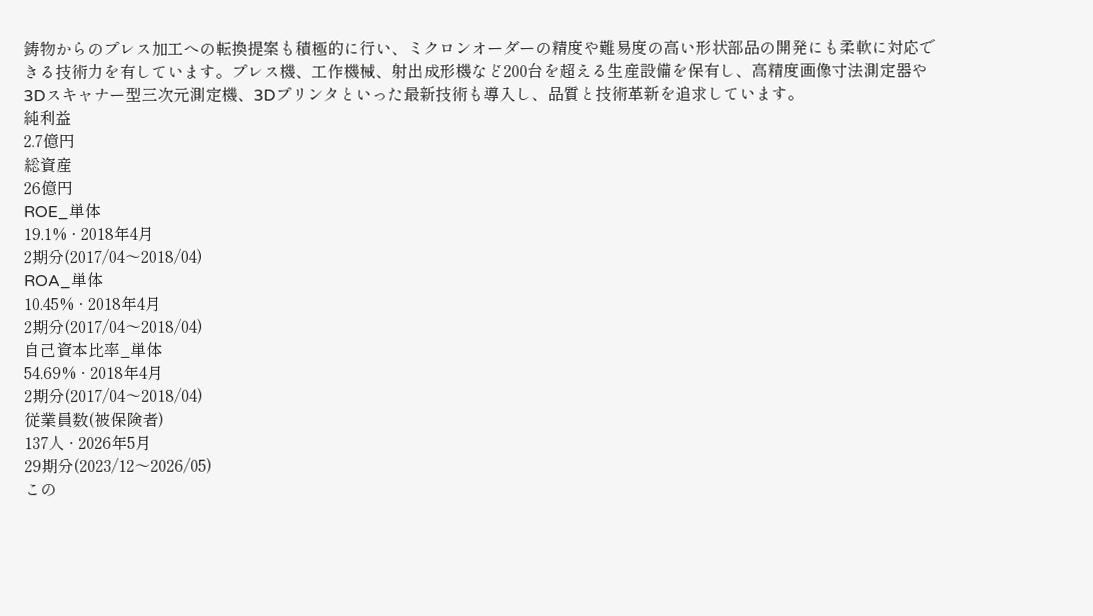鋳物からのプレス加工への転換提案も積極的に行い、ミクロンオーダーの精度や難易度の高い形状部品の開発にも柔軟に対応できる技術力を有しています。プレス機、工作機械、射出成形機など200台を超える生産設備を保有し、高精度画像寸法測定器や3Dスキャナー型三次元測定機、3Dプリンタといった最新技術も導入し、品質と技術革新を追求しています。
純利益
2.7億円
総資産
26億円
ROE_単体
19.1% · 2018年4月
2期分(2017/04〜2018/04)
ROA_単体
10.45% · 2018年4月
2期分(2017/04〜2018/04)
自己資本比率_単体
54.69% · 2018年4月
2期分(2017/04〜2018/04)
従業員数(被保険者)
137人 · 2026年5月
29期分(2023/12〜2026/05)
この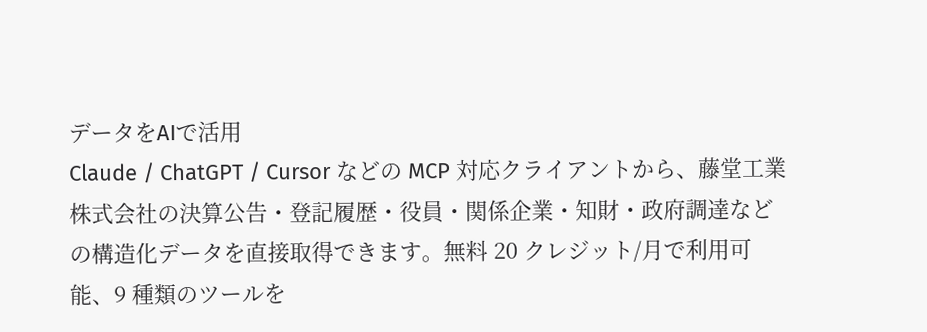データをAIで活用
Claude / ChatGPT / Cursor などの MCP 対応クライアントから、藤堂工業株式会社の決算公告・登記履歴・役員・関係企業・知財・政府調達などの構造化データを直接取得できます。無料 20 クレジット/月で利用可能、9 種類のツールを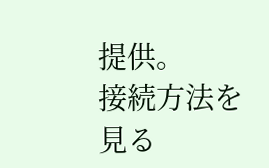提供。
接続方法を見る